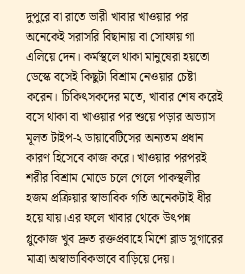দুপুরে বা রাতে ভারী খাবার খাওয়ার পর অনেকেই সরাসরি বিছানায় বা সোফায় গা এলিয়ে দেন। কর্মস্থলে থাকা মানুষেরা হয়তো ডেস্কে বসেই কিছুটা বিশ্রাম নেওয়ার চেষ্টা করেন। চিকিৎসকদের মতে, খাবার শেষ করেই বসে থাকা বা খাওয়ার পর শুয়ে পড়ার অভ্যাস মূলত টাইপ-২ ডায়াবেটিসের অন্যতম প্রধান কারণ হিসেবে কাজ করে। খাওয়ার পরপরই শরীর বিশ্রাম মোডে চলে গেলে পাকস্থলীর হজম প্রক্রিয়ার স্বাভাবিক গতি অনেকটাই ধীর হয়ে যায়।এর ফলে খাবার থেকে উৎপন্ন গ্লুকোজ খুব দ্রুত রক্তপ্রবাহে মিশে ব্লাড সুগারের মাত্রা অস্বাভাবিকভাবে বাড়িয়ে দেয়।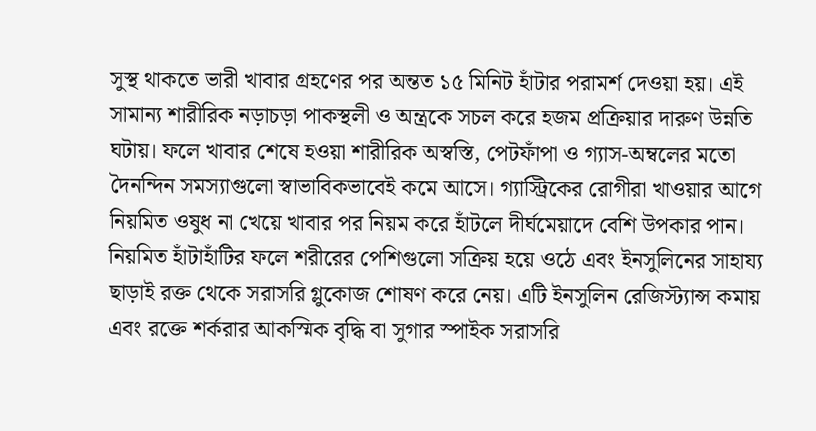সুস্থ থাকতে ভারী খাবার গ্রহণের পর অন্তত ১৫ মিনিট হাঁটার পরামর্শ দেওয়া হয়। এই সামান্য শারীরিক নড়াচড়া পাকস্থলী ও অন্ত্রকে সচল করে হজম প্রক্রিয়ার দারুণ উন্নতি ঘটায়। ফলে খাবার শেষে হওয়া শারীরিক অস্বস্তি, পেটফাঁপা ও গ্যাস-অম্বলের মতো দৈনন্দিন সমস্যাগুলো স্বাভাবিকভাবেই কমে আসে। গ্যাস্ট্রিকের রোগীরা খাওয়ার আগে নিয়মিত ওষুধ না খেয়ে খাবার পর নিয়ম করে হাঁটলে দীর্ঘমেয়াদে বেশি উপকার পান।
নিয়মিত হাঁটাহাঁটির ফলে শরীরের পেশিগুলো সক্রিয় হয়ে ওঠে এবং ইনসুলিনের সাহায্য ছাড়াই রক্ত থেকে সরাসরি গ্লুকোজ শোষণ করে নেয়। এটি ইনসুলিন রেজিস্ট্যান্স কমায় এবং রক্তে শর্করার আকস্মিক বৃদ্ধি বা সুগার স্পাইক সরাসরি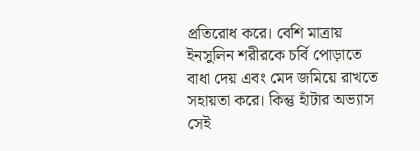প্রতিরোধ করে। বেশি মাত্রায় ইনসুলিন শরীরকে চর্বি পোড়াতে বাধা দেয় এবং মেদ জমিয়ে রাখতে সহায়তা করে। কিন্তু হাঁটার অভ্যাস সেই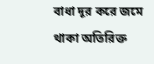বাধা দূর করে জমে থাকা অতিরিক্ত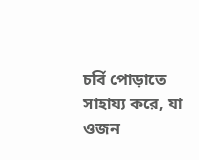চর্বি পোড়াতে সাহায্য করে, যা ওজন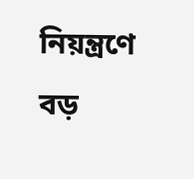নিয়ন্ত্রণে বড়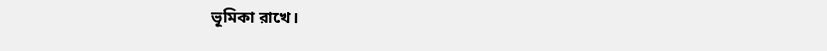ভূমিকা রাখে।